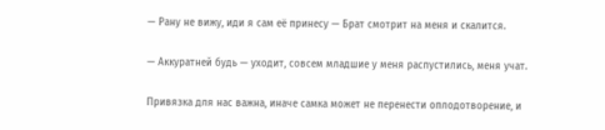— Рану не вижу, иди я сам её принесу — Брат смотрит на меня и скалится.

— Аккуратней будь — уходит, совсем младшие у меня распустились, меня учат.

Привязка для нас важна, иначе самка может не перенести оплодотворение, и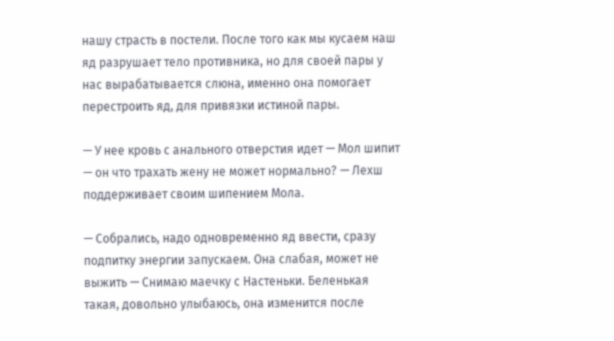нашу страсть в постели. После того как мы кусаем наш яд разрушает тело противника, но для своей пары у нас вырабатывается слюна, именно она помогает перестроить яд, для привязки истиной пары.

— У нее кровь с анального отверстия идет — Мол шипит — он что трахать жену не может нормально? — Лехш поддерживает своим шипением Мола.

— Собрались, надо одновременно яд ввести, сразу подпитку энергии запускаем. Она слабая, может не выжить — Снимаю маечку с Настеньки. Беленькая такая, довольно улыбаюсь, она изменится после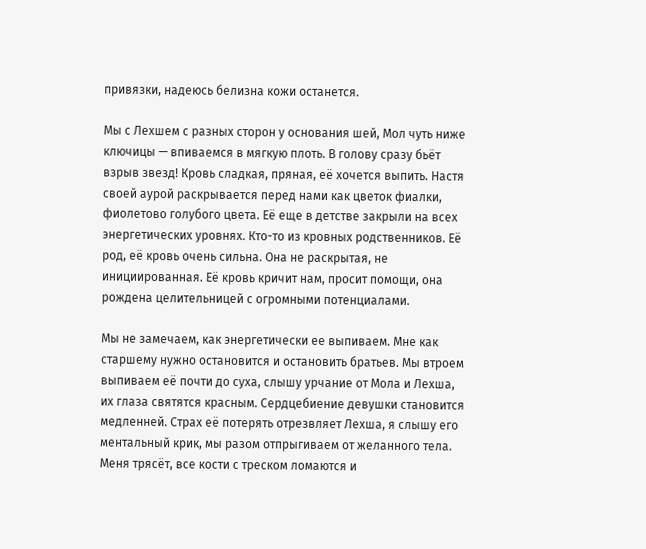привязки, надеюсь белизна кожи останется.

Мы с Лехшем с разных сторон у основания шей, Мол чуть ниже ключицы — впиваемся в мягкую плоть. В голову сразу бьёт взрыв звезд! Кровь сладкая, пряная, её хочется выпить. Настя своей аурой раскрывается перед нами как цветок фиалки, фиолетово голубого цвета. Её еще в детстве закрыли на всех энергетических уровнях. Кто-то из кровных родственников. Её род, её кровь очень сильна. Она не раскрытая, не инициированная. Её кровь кричит нам, просит помощи, она рождена целительницей с огромными потенциалами.

Мы не замечаем, как энергетически ее выпиваем. Мне как старшему нужно остановится и остановить братьев. Мы втроем выпиваем её почти до суха, слышу урчание от Мола и Лехша, их глаза святятся красным. Сердцебиение девушки становится медленней. Страх её потерять отрезвляет Лехша, я слышу его ментальный крик, мы разом отпрыгиваем от желанного тела. Меня трясёт, все кости с треском ломаются и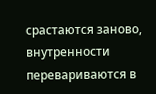срастаются заново, внутренности перевариваются в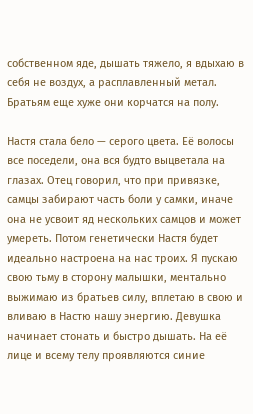собственном яде, дышать тяжело, я вдыхаю в себя не воздух, а расплавленный метал. Братьям еще хуже они корчатся на полу.

Настя стала бело — серого цвета. Её волосы все поседели, она вся будто выцветала на глазах. Отец говорил, что при привязке, самцы забирают часть боли у самки, иначе она не усвоит яд нескольких самцов и может умереть. Потом генетически Настя будет идеально настроена на нас троих. Я пускаю свою тьму в сторону малышки, ментально выжимаю из братьев силу, вплетаю в свою и вливаю в Настю нашу энергию. Девушка начинает стонать и быстро дышать. На её лице и всему телу проявляются синие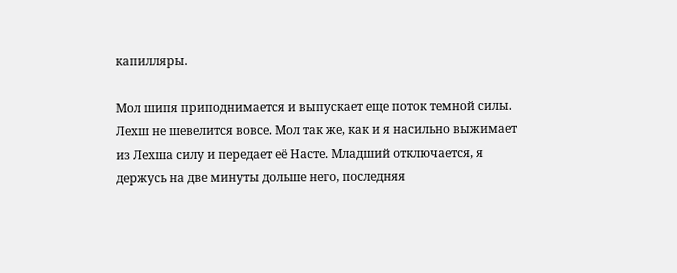капилляры.

Мол шипя приподнимается и выпускает еще поток темной силы. Лехш не шевелится вовсе. Мол так же, как и я насильно выжимает из Лехша силу и передает её Насте. Младший отключается, я держусь на две минуты дольше него, последняя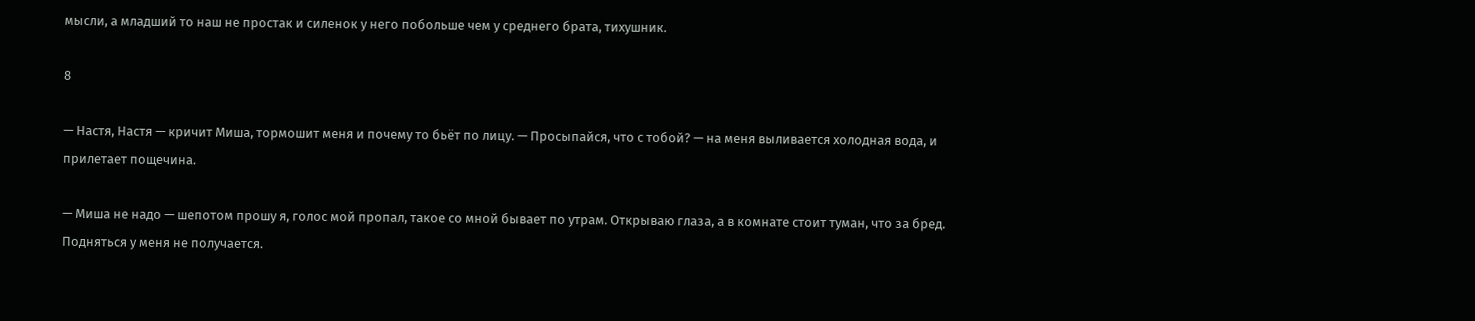мысли, а младший то наш не простак и силенок у него побольше чем у среднего брата, тихушник.

8

— Настя, Настя — кричит Миша, тормошит меня и почему то бьёт по лицу. — Просыпайся, что с тобой? — на меня выливается холодная вода, и прилетает пощечина.

— Миша не надо — шепотом прошу я, голос мой пропал, такое со мной бывает по утрам. Открываю глаза, а в комнате стоит туман, что за бред. Подняться у меня не получается.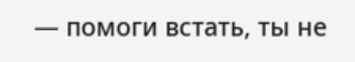— помоги встать, ты не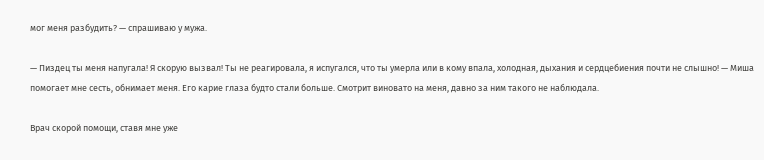мог меня разбудить? — спрашиваю у мужа.

— Пиздец ты меня напугала! Я скорую вызвал! Ты не реагировала, я испугался, что ты умерла или в кому впала, холодная, дыхания и сердцебиения почти не слышно! — Миша помогает мне сесть, обнимает меня. Его карие глаза будто стали больше. Смотрит виновато на меня, давно за ним такого не наблюдала.

Врач скорой помощи, ставя мне уже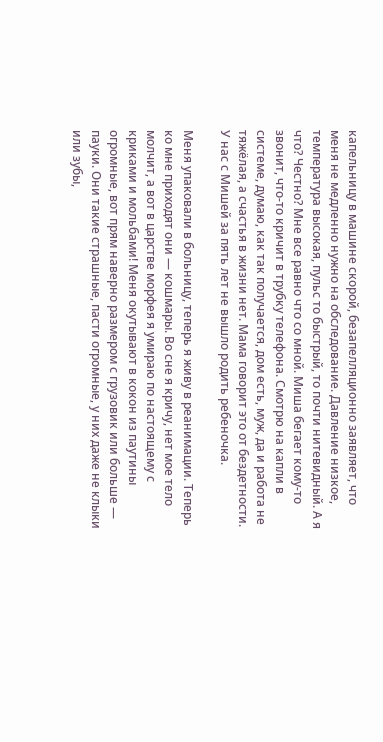капельницу в машине скорой, безапелляционно заявляет, что меня не медленно нужно на обследование. Давление низкое, температура высокая, пульс то быстрый, то почти нитевидный. А я что? Честно? Мне все равно что со мной. Миша бегает кому-то звонит, что-то кричит в трубку телефона. Смотрю на капли в системе, думаю, как так получается, дом есть, муж, да и работа не тяжёлая, а счастья в жизни нет. Мама говорит это от бездетности. У нас с Мишей за пять лет не вышло родить ребеночка.

Меня упаковали в больницу, теперь я живу в реанимации. Теперь ко мне приходят они — кошмары. Во сне я кричу, нет мое тело молчит, а вот в царстве морфея я умираю по настоящему с криками и мольбами! Меня окутывают в кокон из паутины огромные, вот прям наверно размером с грузовик или больше — пауки. Они такие страшные, пасти огромные, у них даже не клыки или зубы,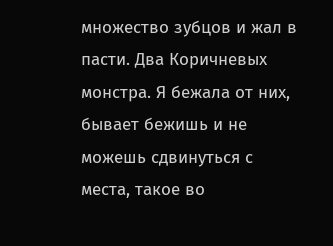множество зубцов и жал в пасти. Два Коричневых монстра. Я бежала от них, бывает бежишь и не можешь сдвинуться с места, такое во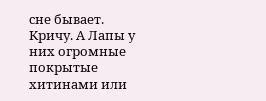сне бывает. Кричу. А Лапы у них огромные покрытые хитинами или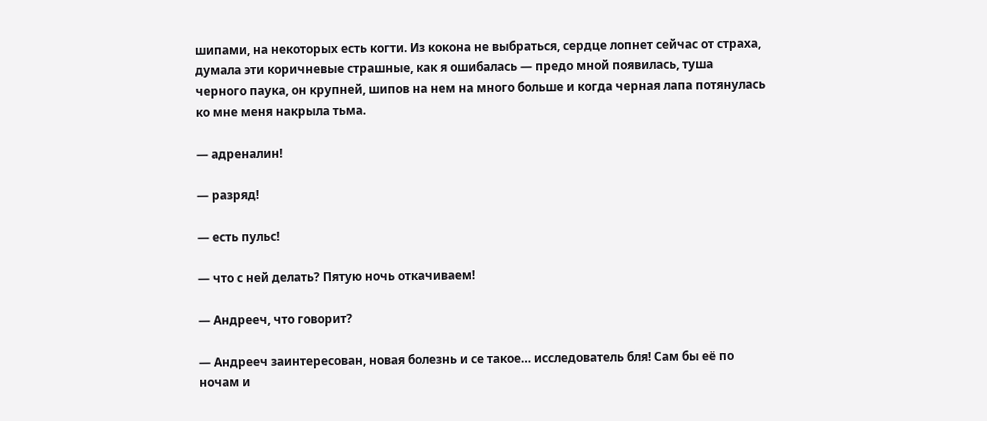шипами, на некоторых есть когти. Из кокона не выбраться, сердце лопнет сейчас от страха, думала эти коричневые страшные, как я ошибалась — предо мной появилась, туша черного паука, он крупней, шипов на нем на много больше и когда черная лапа потянулась ко мне меня накрыла тьма.

— адреналин!

— разряд!

— есть пульс!

— что с ней делать? Пятую ночь откачиваем!

— Андрееч, что говорит?

— Андрееч заинтересован, новая болезнь и се такое… исследователь бля! Сам бы её по ночам и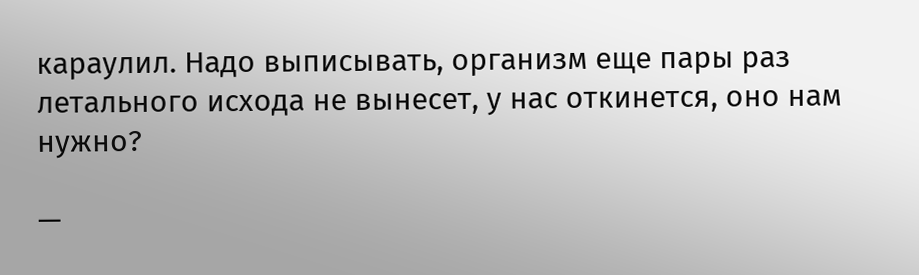караулил. Надо выписывать, организм еще пары раз летального исхода не вынесет, у нас откинется, оно нам нужно?

—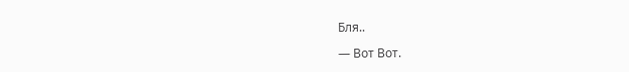Бля..

— Вот Вот.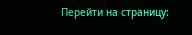Перейти на страницу: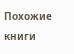Похожие книги